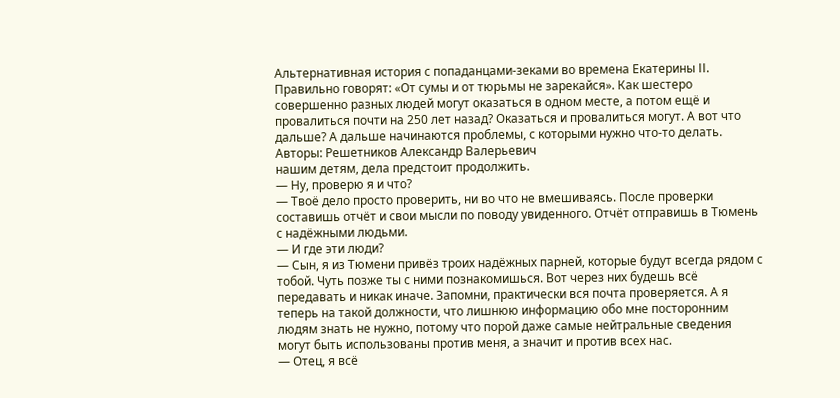Альтернативная история с попаданцами-зеками во времена Екатерины II. Правильно говорят: «От сумы и от тюрьмы не зарекайся». Как шестеро совершенно разных людей могут оказаться в одном месте, а потом ещё и провалиться почти на 250 лет назад? Оказаться и провалиться могут. А вот что дальше? А дальше начинаются проблемы, с которыми нужно что-то делать.
Авторы: Решетников Александр Валерьевич
нашим детям, дела предстоит продолжить.
— Ну, проверю я и что?
— Твоё дело просто проверить, ни во что не вмешиваясь. После проверки составишь отчёт и свои мысли по поводу увиденного. Отчёт отправишь в Тюмень с надёжными людьми.
— И где эти люди?
— Сын, я из Тюмени привёз троих надёжных парней, которые будут всегда рядом с тобой. Чуть позже ты с ними познакомишься. Вот через них будешь всё передавать и никак иначе. Запомни, практически вся почта проверяется. А я теперь на такой должности, что лишнюю информацию обо мне посторонним людям знать не нужно, потому что порой даже самые нейтральные сведения могут быть использованы против меня, а значит и против всех нас.
— Отец, я всё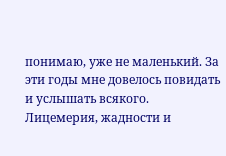понимаю, уже не маленький. За эти годы мне довелось повидать и услышать всякого. Лицемерия, жадности и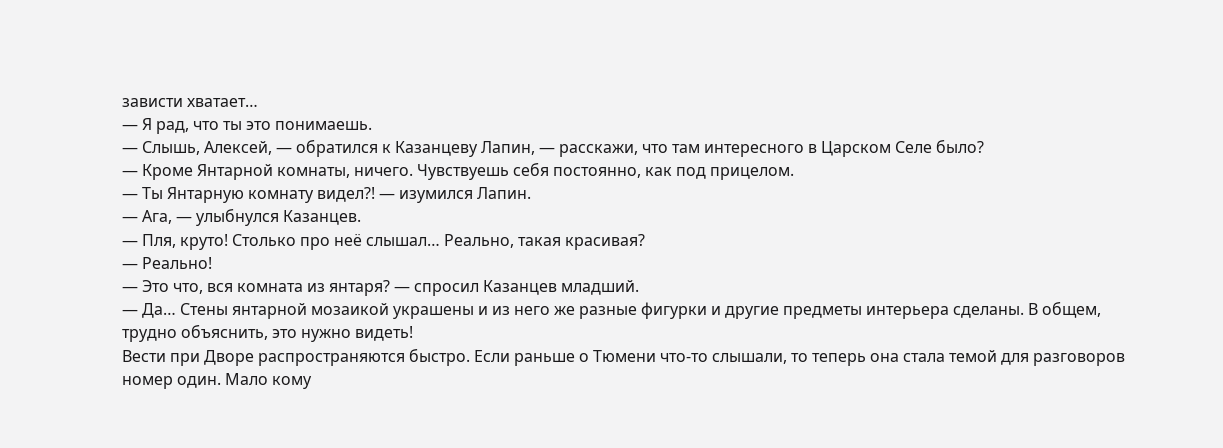зависти хватает…
— Я рад, что ты это понимаешь.
— Слышь, Алексей, — обратился к Казанцеву Лапин, — расскажи, что там интересного в Царском Селе было?
— Кроме Янтарной комнаты, ничего. Чувствуешь себя постоянно, как под прицелом.
— Ты Янтарную комнату видел?! — изумился Лапин.
— Ага, — улыбнулся Казанцев.
— Пля, круто! Столько про неё слышал… Реально, такая красивая?
— Реально!
— Это что, вся комната из янтаря? — спросил Казанцев младший.
— Да… Стены янтарной мозаикой украшены и из него же разные фигурки и другие предметы интерьера сделаны. В общем, трудно объяснить, это нужно видеть!
Вести при Дворе распространяются быстро. Если раньше о Тюмени что-то слышали, то теперь она стала темой для разговоров номер один. Мало кому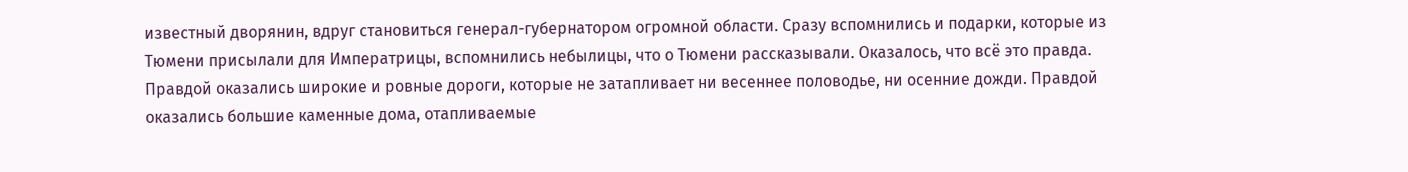известный дворянин, вдруг становиться генерал-губернатором огромной области. Сразу вспомнились и подарки, которые из Тюмени присылали для Императрицы, вспомнились небылицы, что о Тюмени рассказывали. Оказалось, что всё это правда. Правдой оказались широкие и ровные дороги, которые не затапливает ни весеннее половодье, ни осенние дожди. Правдой оказались большие каменные дома, отапливаемые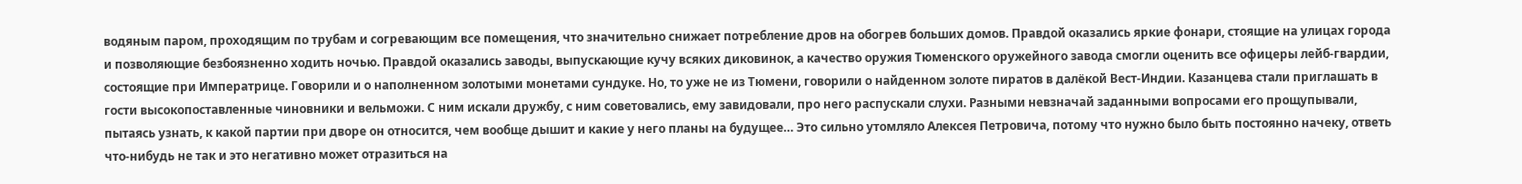водяным паром, проходящим по трубам и согревающим все помещения, что значительно снижает потребление дров на обогрев больших домов. Правдой оказались яркие фонари, стоящие на улицах города и позволяющие безбоязненно ходить ночью. Правдой оказались заводы, выпускающие кучу всяких диковинок, а качество оружия Тюменского оружейного завода смогли оценить все офицеры лейб-гвардии, состоящие при Императрице. Говорили и о наполненном золотыми монетами сундуке. Но, то уже не из Тюмени, говорили о найденном золоте пиратов в далёкой Вест-Индии. Казанцева стали приглашать в гости высокопоставленные чиновники и вельможи. С ним искали дружбу, с ним советовались, ему завидовали, про него распускали слухи. Разными невзначай заданными вопросами его прощупывали, пытаясь узнать, к какой партии при дворе он относится, чем вообще дышит и какие у него планы на будущее… Это сильно утомляло Алексея Петровича, потому что нужно было быть постоянно начеку, ответь что-нибудь не так и это негативно может отразиться на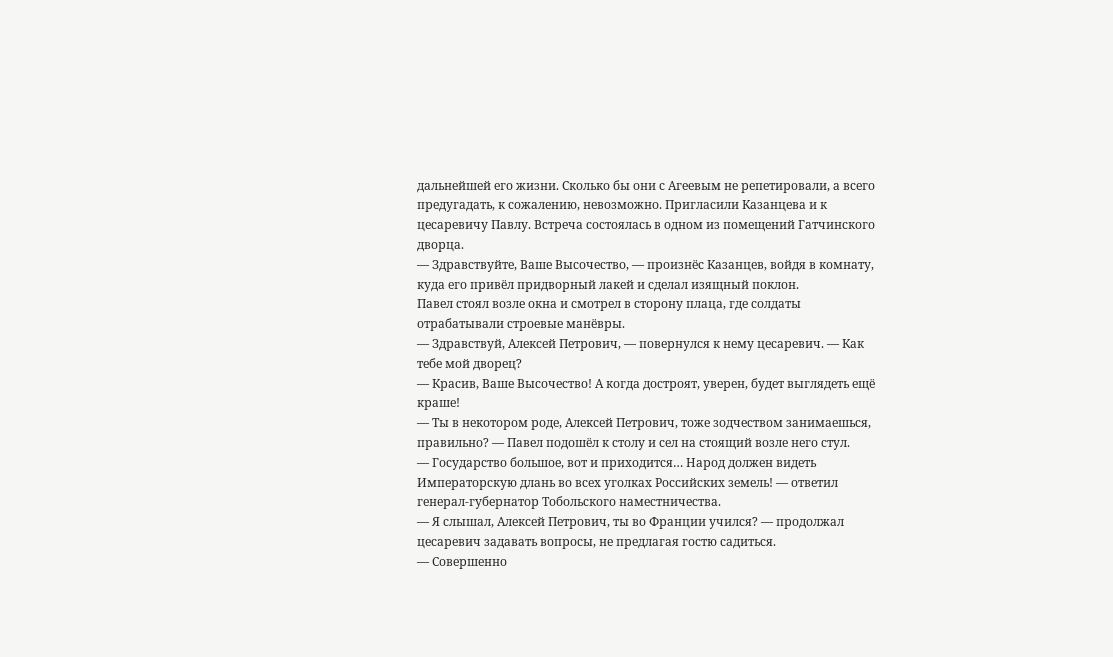дальнейшей его жизни. Сколько бы они с Агеевым не репетировали, а всего предугадать, к сожалению, невозможно. Пригласили Казанцева и к цесаревичу Павлу. Встреча состоялась в одном из помещений Гатчинского дворца.
— Здравствуйте, Ваше Высочество, — произнёс Казанцев, войдя в комнату, куда его привёл придворный лакей и сделал изящный поклон.
Павел стоял возле окна и смотрел в сторону плаца, где солдаты отрабатывали строевые манёвры.
— Здравствуй, Алексей Петрович, — повернулся к нему цесаревич. — Как тебе мой дворец?
— Красив, Ваше Высочество! А когда достроят, уверен, будет выглядеть ещё краше!
— Ты в некотором роде, Алексей Петрович, тоже зодчеством занимаешься, правильно? — Павел подошёл к столу и сел на стоящий возле него стул.
— Государство большое, вот и приходится… Народ должен видеть Императорскую длань во всех уголках Российских земель! — ответил генерал-губернатор Тобольского наместничества.
— Я слышал, Алексей Петрович, ты во Франции учился? — продолжал цесаревич задавать вопросы, не предлагая гостю садиться.
— Совершенно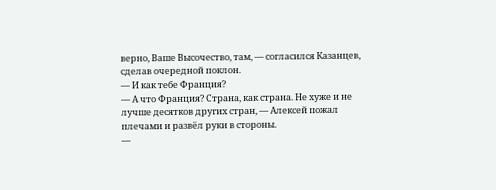верно, Ваше Высочество, там, — согласился Казанцев, сделав очередной поклон.
— И как тебе Франция?
— А что Франция? Страна, как страна. Не хуже и не лучше десятков других стран, — Алексей пожал плечами и развёл руки в стороны.
—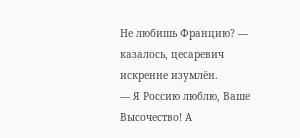Не любишь Францию? — казалось, цесаревич искренне изумлён.
— Я Россию люблю, Ваше Высочество! А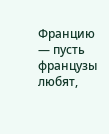Францию — пусть французы любят,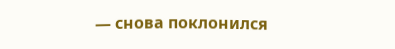— снова поклонился